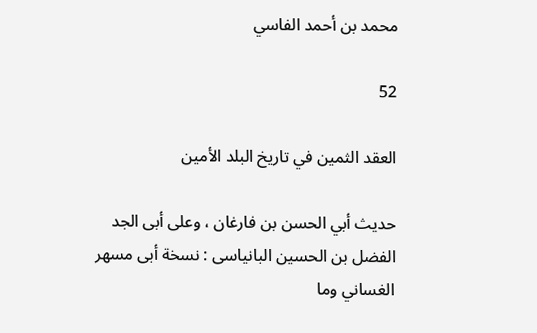محمد بن أحمد الفاسي

52

العقد الثمين في تاريخ البلد الأمين

حديث أبي الحسن بن فارغان ، وعلى أبى الجد الفضل بن الحسين البانياسى : نسخة أبى مسهر الغساني وما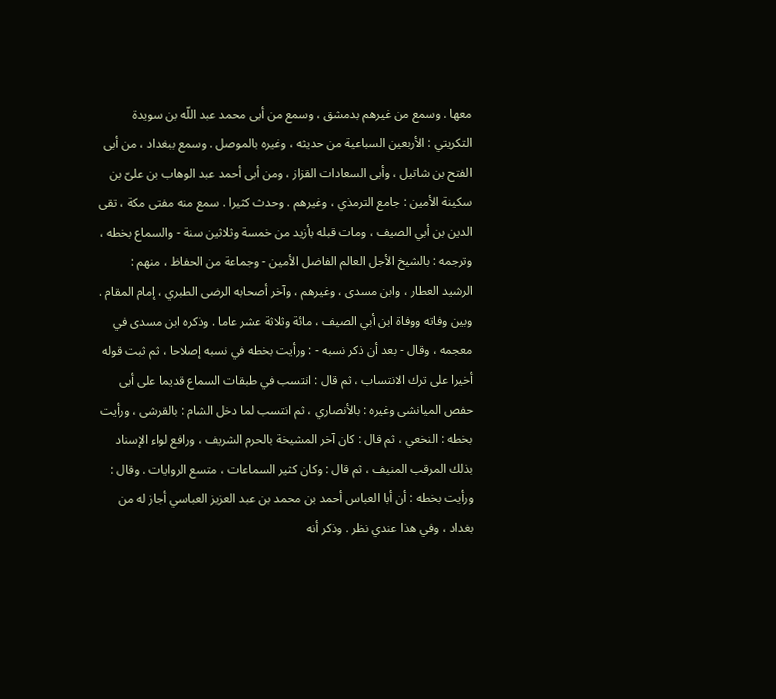معها . وسمع من غيرهم بدمشق ، وسمع من أبى محمد عبد اللّه بن سويدة التكريتي : الأربعين السباعية من حديثه ، وغيره بالموصل . وسمع ببغداد ، من أبى الفتح بن شاتيل ، وأبى السعادات القزاز ، ومن أبى أحمد عبد الوهاب بن علىّ بن سكينة الأمين : جامع الترمذي ، وغيرهم . وحدث كثيرا . سمع منه مفتى مكة ، تقى الدين بن أبي الصيف ، ومات قبله بأزيد من خمسة وثلاثين سنة - والسماع بخطه ، وترجمه : بالشيخ الأجل العالم الفاضل الأمين - وجماعة من الحفاظ ، منهم : الرشيد العطار ، وابن مسدى ، وغيرهم ، وآخر أصحابه الرضى الطبري ، إمام المقام . وبين وفاته ووفاة ابن أبي الصيف ، مائة وثلاثة عشر عاما . وذكره ابن مسدى في معجمه ، وقال - بعد أن ذكر نسبه - : ورأيت بخطه في نسبه إصلاحا ، ثم ثبت قوله أخيرا على ترك الانتساب ، ثم قال : انتسب في طبقات السماع قديما على أبى حفص الميانشى وغيره : بالأنصاري ، ثم انتسب لما دخل الشام : بالقرشى ، ورأيت بخطه : النخعي ، ثم قال : كان آخر المشيخة بالحرم الشريف ، ورافع لواء الإسناد بذلك المرقب المنيف ، ثم قال : وكان كثير السماعات ، متسع الروايات . وقال : ورأيت بخطه : أن أبا العباس أحمد بن محمد بن عبد العزيز العباسي أجاز له من بغداد ، وفي هذا عندي نظر . وذكر أنه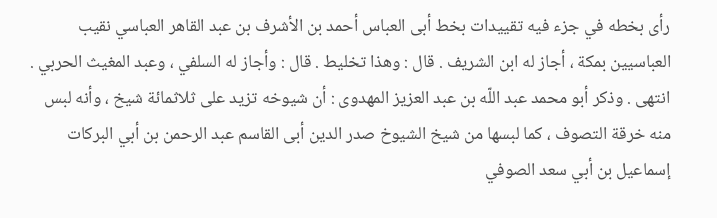رأى بخطه في جزء فيه تقييدات بخط أبى العباس أحمد بن الأشرف بن عبد القاهر العباسي نقيب العباسيين بمكة ، أجاز له ابن الشريف . قال : وهذا تخليط . قال : وأجاز له السلفي ، وعبد المغيث الحربي . انتهى . وذكر أبو محمد عبد اللّه بن عبد العزيز المهدوى : أن شيوخه تزيد على ثلاثمائة شيخ ، وأنه لبس منه خرقة التصوف ، كما لبسها من شيخ الشيوخ صدر الدين أبى القاسم عبد الرحمن بن أبي البركات إسماعيل بن أبي سعد الصوفي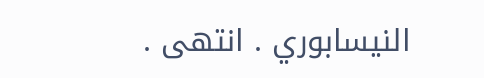النيسابوري . انتهى .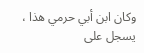وكان ابن أبي حرمي هذا ، يسجل على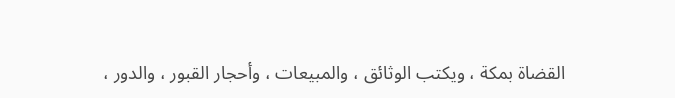القضاة بمكة ، ويكتب الوثائق ، والمبيعات ، وأحجار القبور ، والدور ،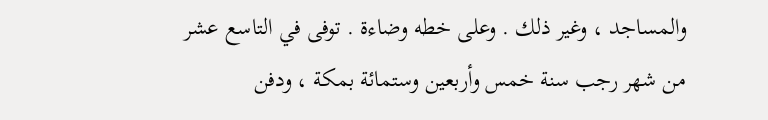والمساجد ، وغير ذلك . وعلى خطه وضاءة . توفى في التاسع عشر من شهر رجب سنة خمس وأربعين وستمائة بمكة ، ودفن